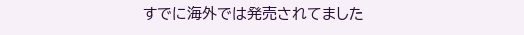すでに海外では発売されてました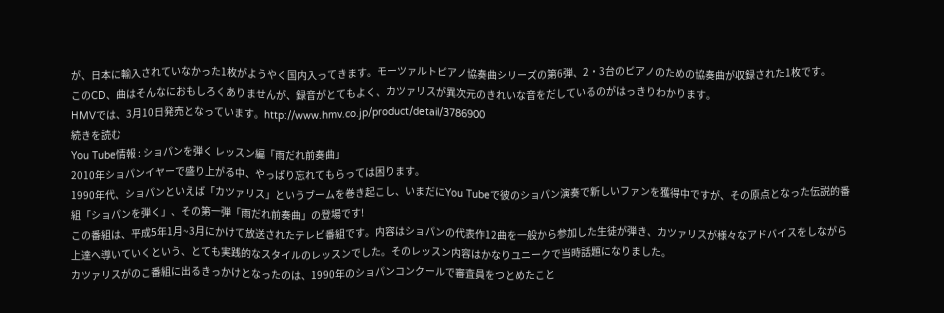が、日本に輸入されていなかった1枚がようやく国内入ってきます。モーツァルトピアノ協奏曲シリーズの第6弾、2・3台のピアノのための協奏曲が収録された1枚です。
このCD、曲はそんなにおもしろくありませんが、録音がとてもよく、カツァリスが異次元のきれいな音をだしているのがはっきりわかります。
HMVでは、3月10日発売となっています。http://www.hmv.co.jp/product/detail/3786900
続きを読む
You Tube情報 : ショパンを弾く レッスン編「雨だれ前奏曲」
2010年ショパンイヤーで盛り上がる中、やっぱり忘れてもらっては困ります。
1990年代、ショパンといえば「カツァリス」というブームを巻き起こし、いまだにYou Tubeで彼のショパン演奏で新しいファンを獲得中ですが、その原点となった伝説的番組「ショパンを弾く」、その第一弾「雨だれ前奏曲」の登場です!
この番組は、平成5年1月~3月にかけて放送されたテレビ番組です。内容はショパンの代表作12曲を一般から参加した生徒が弾き、カツァリスが様々なアドバイスをしながら上達へ導いていくという、とても実践的なスタイルのレッスンでした。そのレッスン内容はかなりユニークで当時話題になりました。
カツァリスがのこ番組に出るきっかけとなったのは、1990年のショパンコンクールで審査員をつとめたこと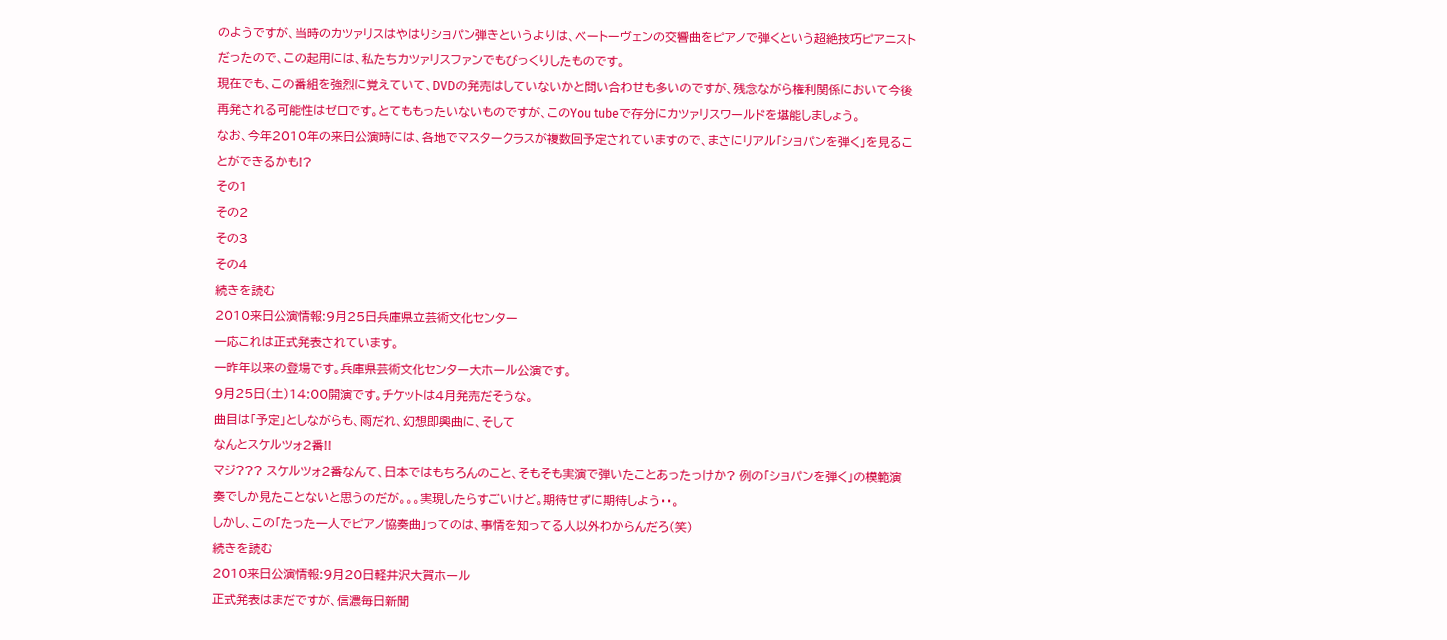のようですが、当時のカツァリスはやはりショパン弾きというよりは、ベートーヴェンの交響曲をピアノで弾くという超絶技巧ピアニストだったので、この起用には、私たちカツァリスファンでもびっくりしたものです。
現在でも、この番組を強烈に覚えていて、DVDの発売はしていないかと問い合わせも多いのですが、残念ながら権利関係において今後再発される可能性はゼロです。とてももったいないものですが、このYou tubeで存分にカツァリスワールドを堪能しましょう。
なお、今年2010年の来日公演時には、各地でマスタークラスが複数回予定されていますので、まさにリアル「ショパンを弾く」を見ることができるかも!?
その1
その2
その3
その4
続きを読む
2010来日公演情報:9月25日兵庫県立芸術文化センター
一応これは正式発表されています。
一昨年以来の登場です。兵庫県芸術文化センター大ホール公演です。
9月25日(土)14:00開演です。チケットは4月発売だそうな。
曲目は「予定」としながらも、雨だれ、幻想即興曲に、そして
なんとスケルツォ2番!!
マジ??? スケルツォ2番なんて、日本ではもちろんのこと、そもそも実演で弾いたことあったっけか? 例の「ショパンを弾く」の模範演奏でしか見たことないと思うのだが。。。実現したらすごいけど。期待せずに期待しよう・・。
しかし、この「たった一人でピアノ協奏曲」ってのは、事情を知ってる人以外わからんだろ(笑)
続きを読む
2010来日公演情報:9月20日軽井沢大賀ホール
正式発表はまだですが、信濃毎日新聞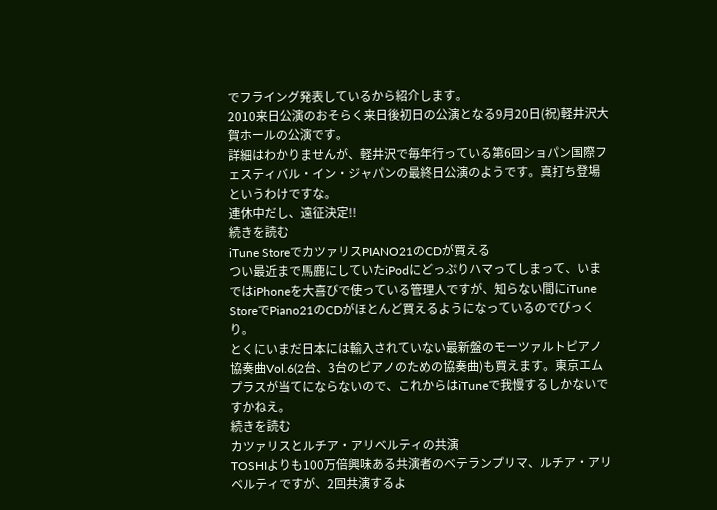でフライング発表しているから紹介します。
2010来日公演のおそらく来日後初日の公演となる9月20日(祝)軽井沢大賀ホールの公演です。
詳細はわかりませんが、軽井沢で毎年行っている第6回ショパン国際フェスティバル・イン・ジャパンの最終日公演のようです。真打ち登場というわけですな。
連休中だし、遠征決定!!
続きを読む
iTune StoreでカツァリスPIANO21のCDが買える
つい最近まで馬鹿にしていたiPodにどっぷりハマってしまって、いまではiPhoneを大喜びで使っている管理人ですが、知らない間にiTune StoreでPiano21のCDがほとんど買えるようになっているのでびっくり。
とくにいまだ日本には輸入されていない最新盤のモーツァルトピアノ協奏曲Vol.6(2台、3台のピアノのための協奏曲)も買えます。東京エムプラスが当てにならないので、これからはiTuneで我慢するしかないですかねえ。
続きを読む
カツァリスとルチア・アリベルティの共演
TOSHIよりも100万倍興味ある共演者のベテランプリマ、ルチア・アリベルティですが、2回共演するよ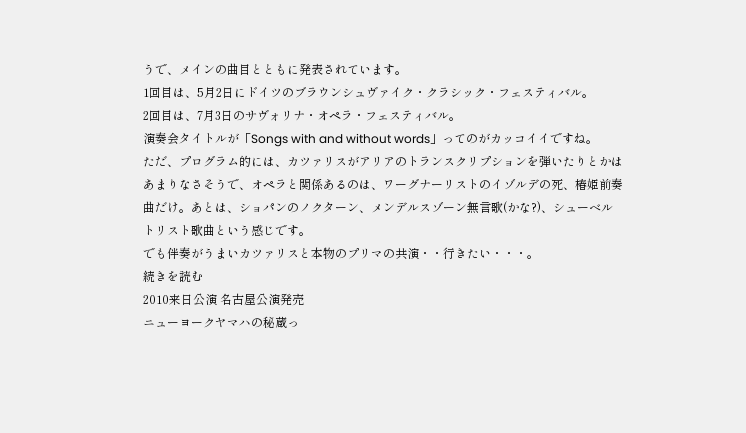うで、メインの曲目とともに発表されています。
1回目は、5月2日にドイツのブラウンシュヴァイク・クラシック・フェスティバル。
2回目は、7月3日のサヴォリナ・オペラ・フェスティバル。
演奏会タイトルが「Songs with and without words」ってのがカッコイイですね。
ただ、プログラム的には、カツァリスがアリアのトランスクリプションを弾いたりとかはあまりなさそうで、オペラと関係あるのは、ワーグナーリストのイゾルデの死、椿姫前奏曲だけ。あとは、ショパンのノクターン、メンデルスゾーン無言歌(かな?)、シューベルトリスト歌曲という感じです。
でも伴奏がうまいカツァリスと本物のプリマの共演・・行きたい・・・。
続きを読む
2010来日公演 名古屋公演発売
ニューヨークヤマハの秘蔵っ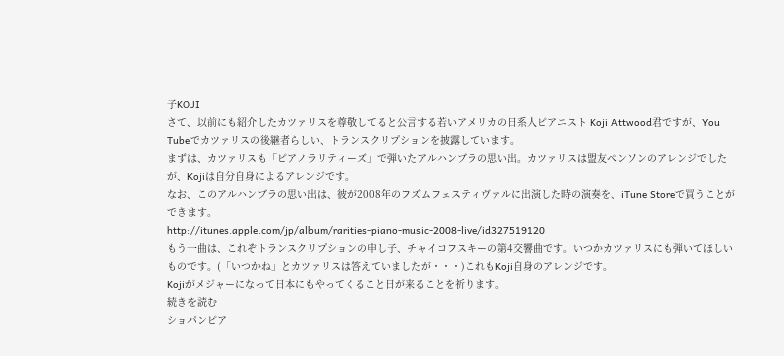子KOJI
さて、以前にも紹介したカツァリスを尊敬してると公言する若いアメリカの日系人ピアニスト Koji Attwood君ですが、You Tubeでカツァリスの後継者らしい、トランスクリプションを披露しています。
まずは、カツァリスも「ピアノラリティーズ」で弾いたアルハンブラの思い出。カツァリスは盟友ペンソンのアレンジでしたが、Kojiは自分自身によるアレンジです。
なお、このアルハンブラの思い出は、彼が2008年のフズムフェスティヴァルに出演した時の演奏を、iTune Storeで買うことができます。
http://itunes.apple.com/jp/album/rarities-piano-music-2008-live/id327519120
もう一曲は、これぞトランスクリプションの申し子、チャイコフスキーの第4交響曲です。いつかカツァリスにも弾いてほしいものです。(「いつかね」とカツァリスは答えていましたが・・・)これもKoji自身のアレンジです。
Kojiがメジャーになって日本にもやってくること日が来ることを祈ります。
続きを読む
ショパンピア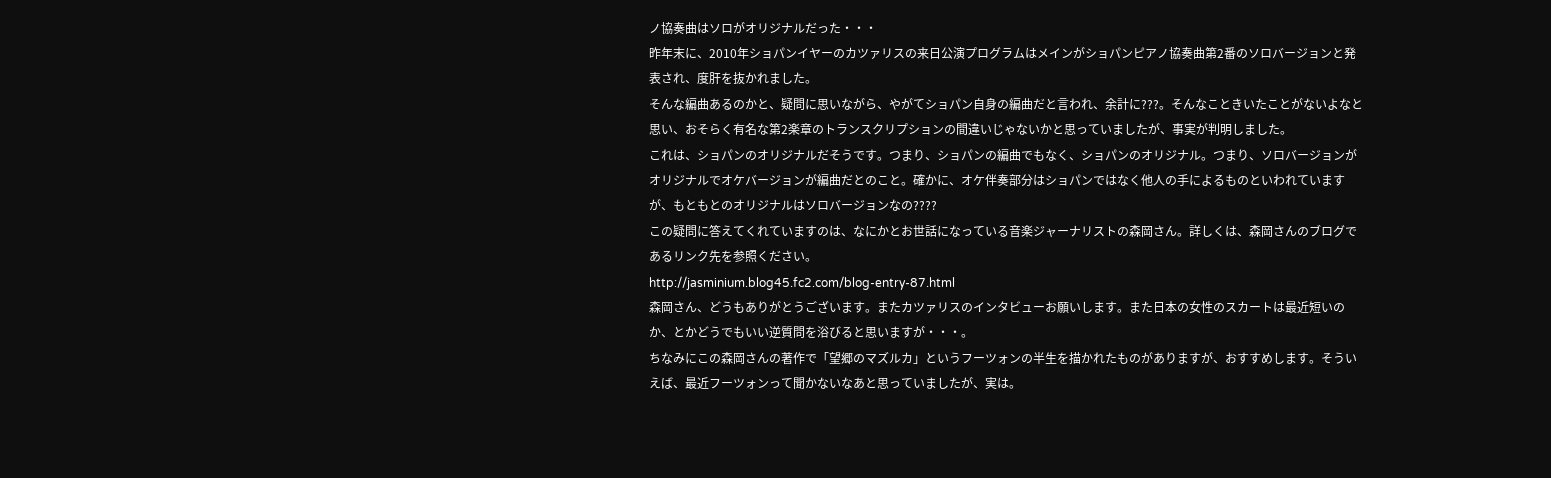ノ協奏曲はソロがオリジナルだった・・・
昨年末に、2010年ショパンイヤーのカツァリスの来日公演プログラムはメインがショパンピアノ協奏曲第2番のソロバージョンと発表され、度肝を抜かれました。
そんな編曲あるのかと、疑問に思いながら、やがてショパン自身の編曲だと言われ、余計に???。そんなこときいたことがないよなと思い、おそらく有名な第2楽章のトランスクリプションの間違いじゃないかと思っていましたが、事実が判明しました。
これは、ショパンのオリジナルだそうです。つまり、ショパンの編曲でもなく、ショパンのオリジナル。つまり、ソロバージョンがオリジナルでオケバージョンが編曲だとのこと。確かに、オケ伴奏部分はショパンではなく他人の手によるものといわれていますが、もともとのオリジナルはソロバージョンなの????
この疑問に答えてくれていますのは、なにかとお世話になっている音楽ジャーナリストの森岡さん。詳しくは、森岡さんのブログであるリンク先を参照ください。
http://jasminium.blog45.fc2.com/blog-entry-87.html
森岡さん、どうもありがとうございます。またカツァリスのインタビューお願いします。また日本の女性のスカートは最近短いのか、とかどうでもいい逆質問を浴びると思いますが・・・。
ちなみにこの森岡さんの著作で「望郷のマズルカ」というフーツォンの半生を描かれたものがありますが、おすすめします。そういえば、最近フーツォンって聞かないなあと思っていましたが、実は。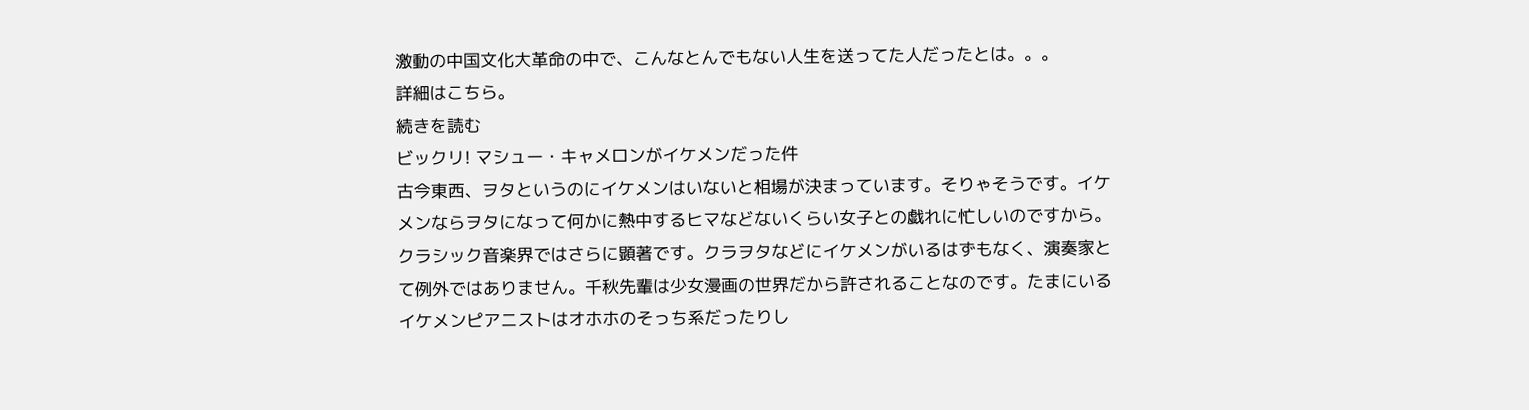激動の中国文化大革命の中で、こんなとんでもない人生を送ってた人だったとは。。。
詳細はこちら。
続きを読む
ビックリ! マシュー・キャメロンがイケメンだった件
古今東西、ヲタというのにイケメンはいないと相場が決まっています。そりゃそうです。イケメンならヲタになって何かに熱中するヒマなどないくらい女子との戯れに忙しいのですから。
クラシック音楽界ではさらに顕著です。クラヲタなどにイケメンがいるはずもなく、演奏家とて例外ではありません。千秋先輩は少女漫画の世界だから許されることなのです。たまにいるイケメンピアニストはオホホのそっち系だったりし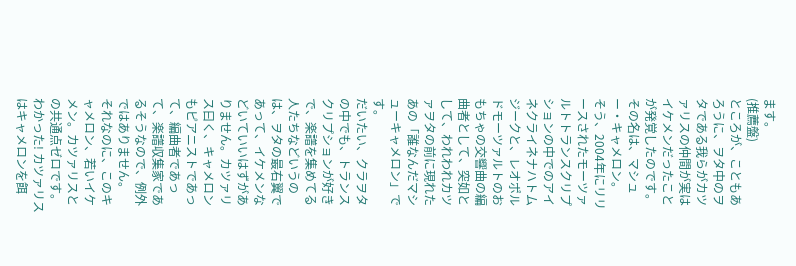ます。
(推薦盤)
ところが、こともあろうに、ヲタ中のヲタである我らがカツァリスの仲間が実はイケメンだったことが発覚したのです。
その名は、マシュー・キャメロン。
そう、2004年にリリースされたモーツァルトトランスクリプションの中でのアイネクライネナハトムジークと、レオポルドモーツァルトのおもちゃの交響曲の編曲者として、突如として、われわれカツァヲタの前に現れたあの「誰なんだマシューキャメロン」です。
だいたい、クラヲタの中でも、トランスクリプションが好きで、楽譜を集めてる人たちなどいうのは、ヲタの最右翼であって、イケメンなどいていいはずがありません。カツァリス曰く、キャメロンもピアニストであって、編曲者であって、楽譜収集家であるそうなので、例外ではありません。
それなのに、このキャメロン、若いイケメン。カツァリスとの共通点ゼロです。
わかった! カツァリスはキャメロンを餌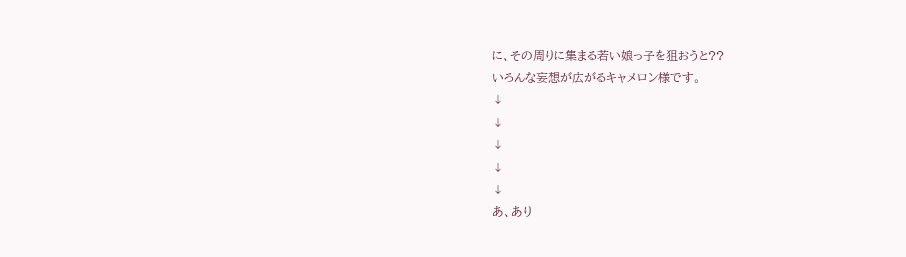に、その周りに集まる若い娘っ子を狙おうと??
いろんな妄想が広がるキャメロン様です。
↓
↓
↓
↓
↓
あ、あり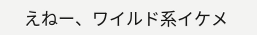えねー、ワイルド系イケメ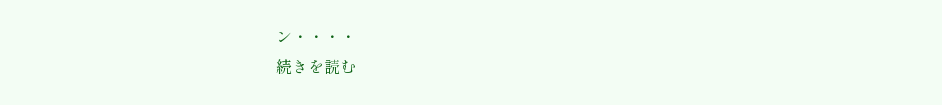ン・・・・
続きを読む